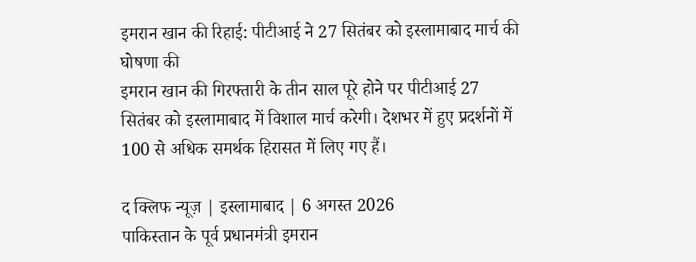इमरान खान की रिहाई: पीटीआई ने 27 सितंबर को इस्लामाबाद मार्च की घोषणा की
इमरान खान की गिरफ्तारी के तीन साल पूरे होने पर पीटीआई 27 सितंबर को इस्लामाबाद में विशाल मार्च करेगी। देशभर में हुए प्रदर्शनों में 100 से अधिक समर्थक हिरासत में लिए गए हैं।

द क्लिफ न्यूज़ | इस्लामाबाद | 6 अगस्त 2026
पाकिस्तान के पूर्व प्रधानमंत्री इमरान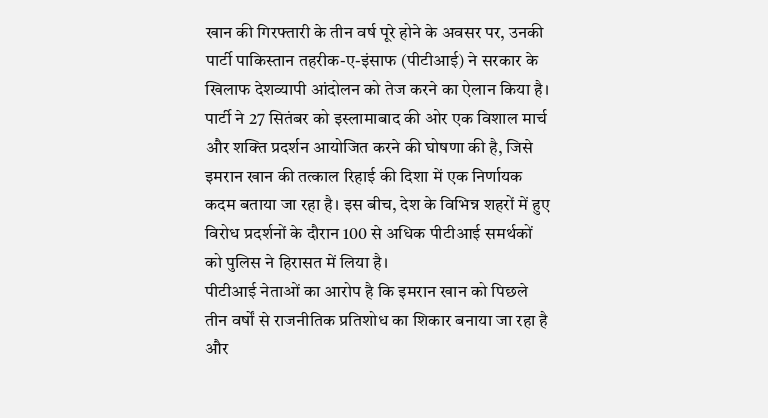खान की गिरफ्तारी के तीन वर्ष पूरे होने के अवसर पर, उनकी पार्टी पाकिस्तान तहरीक-ए-इंसाफ (पीटीआई) ने सरकार के खिलाफ देशव्यापी आंदोलन को तेज करने का ऐलान किया है। पार्टी ने 27 सितंबर को इस्लामाबाद की ओर एक विशाल मार्च और शक्ति प्रदर्शन आयोजित करने की घोषणा की है, जिसे इमरान खान की तत्काल रिहाई की दिशा में एक निर्णायक कदम बताया जा रहा है। इस बीच, देश के विभिन्न शहरों में हुए विरोध प्रदर्शनों के दौरान 100 से अधिक पीटीआई समर्थकों को पुलिस ने हिरासत में लिया है।
पीटीआई नेताओं का आरोप है कि इमरान खान को पिछले तीन वर्षों से राजनीतिक प्रतिशोध का शिकार बनाया जा रहा है और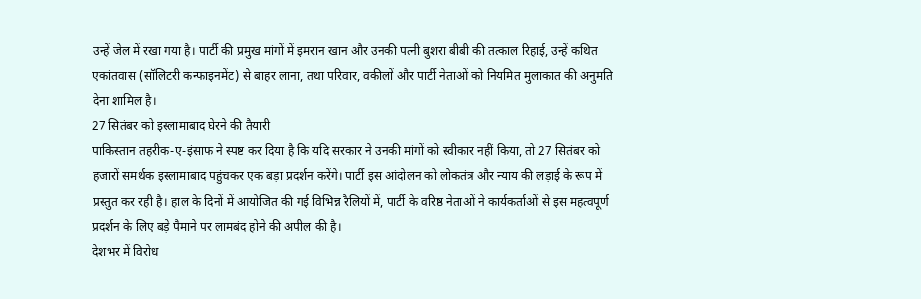उन्हें जेल में रखा गया है। पार्टी की प्रमुख मांगों में इमरान खान और उनकी पत्नी बुशरा बीबी की तत्काल रिहाई, उन्हें कथित एकांतवास (सॉलिटरी कन्फाइनमेंट) से बाहर लाना, तथा परिवार, वकीलों और पार्टी नेताओं को नियमित मुलाकात की अनुमति देना शामिल है।
27 सितंबर को इस्लामाबाद घेरने की तैयारी
पाकिस्तान तहरीक-ए-इंसाफ ने स्पष्ट कर दिया है कि यदि सरकार ने उनकी मांगों को स्वीकार नहीं किया, तो 27 सितंबर को हजारों समर्थक इस्लामाबाद पहुंचकर एक बड़ा प्रदर्शन करेंगे। पार्टी इस आंदोलन को लोकतंत्र और न्याय की लड़ाई के रूप में प्रस्तुत कर रही है। हाल के दिनों में आयोजित की गई विभिन्न रैलियों में, पार्टी के वरिष्ठ नेताओं ने कार्यकर्ताओं से इस महत्वपूर्ण प्रदर्शन के लिए बड़े पैमाने पर लामबंद होने की अपील की है।
देशभर में विरोध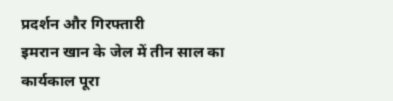प्रदर्शन और गिरफ्तारी
इमरान खान के जेल में तीन साल का कार्यकाल पूरा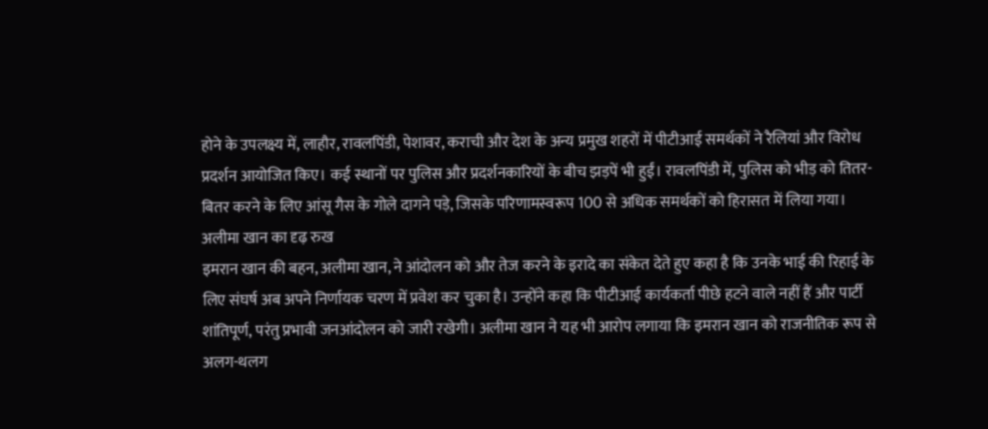होने के उपलक्ष्य में, लाहौर, रावलपिंडी, पेशावर, कराची और देश के अन्य प्रमुख शहरों में पीटीआई समर्थकों ने रैलियां और विरोध प्रदर्शन आयोजित किए। कई स्थानों पर पुलिस और प्रदर्शनकारियों के बीच झड़पें भी हुईं। रावलपिंडी में, पुलिस को भीड़ को तितर-बितर करने के लिए आंसू गैस के गोले दागने पड़े, जिसके परिणामस्वरूप 100 से अधिक समर्थकों को हिरासत में लिया गया।
अलीमा खान का दृढ़ रुख
इमरान खान की बहन, अलीमा खान, ने आंदोलन को और तेज करने के इरादे का संकेत देते हुए कहा है कि उनके भाई की रिहाई के लिए संघर्ष अब अपने निर्णायक चरण में प्रवेश कर चुका है। उन्होंने कहा कि पीटीआई कार्यकर्ता पीछे हटने वाले नहीं हैं और पार्टी शांतिपूर्ण, परंतु प्रभावी जनआंदोलन को जारी रखेगी। अलीमा खान ने यह भी आरोप लगाया कि इमरान खान को राजनीतिक रूप से अलग-थलग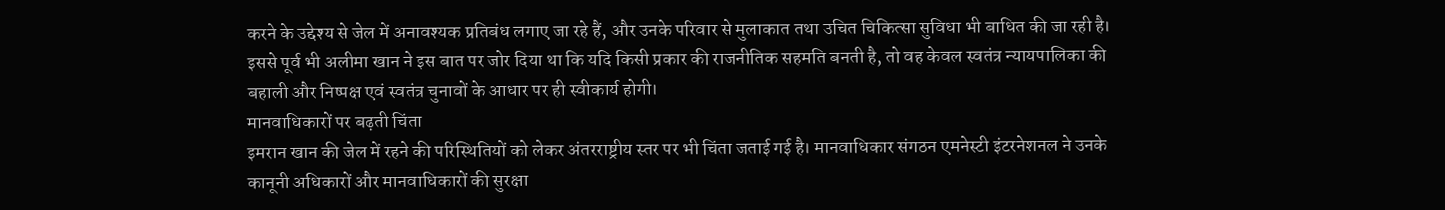करने के उद्देश्य से जेल में अनावश्यक प्रतिबंध लगाए जा रहे हैं, और उनके परिवार से मुलाकात तथा उचित चिकित्सा सुविधा भी बाधित की जा रही है।
इससे पूर्व भी अलीमा खान ने इस बात पर जोर दिया था कि यदि किसी प्रकार की राजनीतिक सहमति बनती है, तो वह केवल स्वतंत्र न्यायपालिका की बहाली और निष्पक्ष एवं स्वतंत्र चुनावों के आधार पर ही स्वीकार्य होगी।
मानवाधिकारों पर बढ़ती चिंता
इमरान खान की जेल में रहने की परिस्थितियों को लेकर अंतरराष्ट्रीय स्तर पर भी चिंता जताई गई है। मानवाधिकार संगठन एमनेस्टी इंटरनेशनल ने उनके कानूनी अधिकारों और मानवाधिकारों की सुरक्षा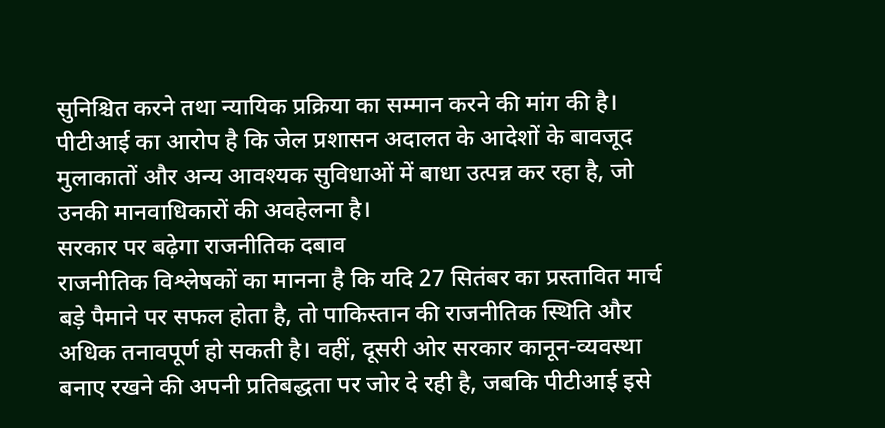सुनिश्चित करने तथा न्यायिक प्रक्रिया का सम्मान करने की मांग की है। पीटीआई का आरोप है कि जेल प्रशासन अदालत के आदेशों के बावजूद मुलाकातों और अन्य आवश्यक सुविधाओं में बाधा उत्पन्न कर रहा है, जो उनकी मानवाधिकारों की अवहेलना है।
सरकार पर बढ़ेगा राजनीतिक दबाव
राजनीतिक विश्लेषकों का मानना है कि यदि 27 सितंबर का प्रस्तावित मार्च बड़े पैमाने पर सफल होता है, तो पाकिस्तान की राजनीतिक स्थिति और अधिक तनावपूर्ण हो सकती है। वहीं, दूसरी ओर सरकार कानून-व्यवस्था बनाए रखने की अपनी प्रतिबद्धता पर जोर दे रही है, जबकि पीटीआई इसे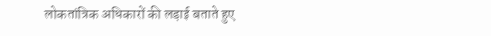लोकतांत्रिक अधिकारों की लड़ाई बताते हुए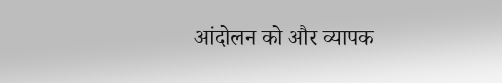आंदोलन को और व्यापक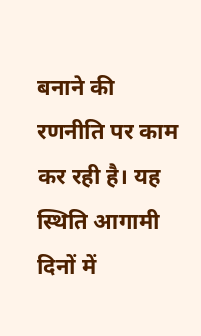बनाने की रणनीति पर काम कर रही है। यह स्थिति आगामी दिनों में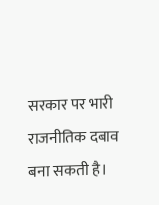सरकार पर भारी राजनीतिक दबाव बना सकती है।